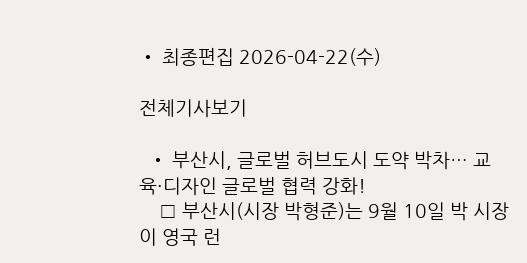• 최종편집 2026-04-22(수)

전체기사보기

  • 부산시, 글로벌 허브도시 도약 박차… 교육·디자인 글로벌 협력 강화!
    □ 부산시(시장 박형준)는 9월 10일 박 시장이 영국 런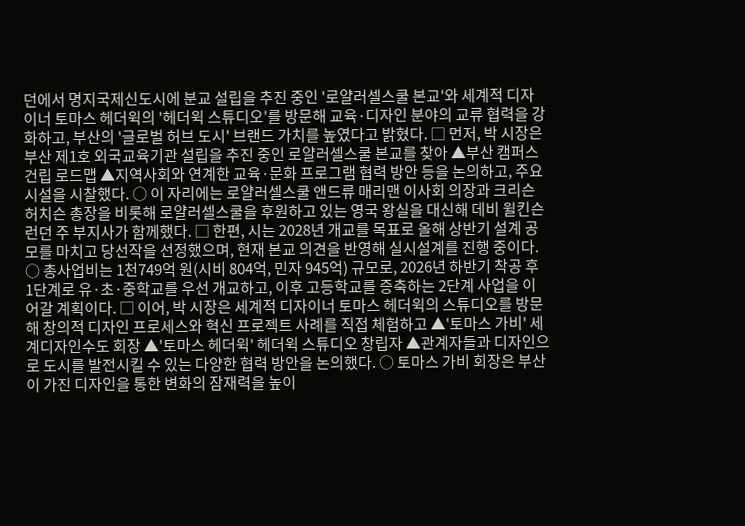던에서 명지국제신도시에 분교 설립을 추진 중인 '로얄러셀스쿨 본교'와 세계적 디자이너 토마스 헤더윅의 '헤더윅 스튜디오'를 방문해 교육·디자인 분야의 교류 협력을 강화하고, 부산의 '글로벌 허브 도시' 브랜드 가치를 높였다고 밝혔다. □ 먼저, 박 시장은 부산 제1호 외국교육기관 설립을 추진 중인 로얄러셀스쿨 본교를 찾아 ▲부산 캠퍼스 건립 로드맵 ▲지역사회와 연계한 교육·문화 프로그램 협력 방안 등을 논의하고, 주요 시설을 시찰했다. ○ 이 자리에는 로얄러셀스쿨 앤드류 매리맨 이사회 의장과 크리슨 허치슨 총장을 비롯해 로얄러셀스쿨을 후원하고 있는 영국 왕실을 대신해 데비 윌킨슨 런던 주 부지사가 함께했다. □ 한편, 시는 2028년 개교를 목표로 올해 상반기 설계 공모를 마치고 당선작을 선정했으며, 현재 본교 의견을 반영해 실시설계를 진행 중이다. ○ 총사업비는 1천749억 원(시비 804억, 민자 945억) 규모로, 2026년 하반기 착공 후 1단계로 유·초·중학교를 우선 개교하고, 이후 고등학교를 증축하는 2단계 사업을 이어갈 계획이다. □ 이어, 박 시장은 세계적 디자이너 토마스 헤더윅의 스튜디오를 방문해 창의적 디자인 프로세스와 혁신 프로젝트 사례를 직접 체험하고 ▲'토마스 가비' 세계디자인수도 회장 ▲'토마스 헤더윅' 헤더윅 스튜디오 창립자 ▲관계자들과 디자인으로 도시를 발전시킬 수 있는 다양한 협력 방안을 논의했다. ○ 토마스 가비 회장은 부산이 가진 디자인을 통한 변화의 잠재력을 높이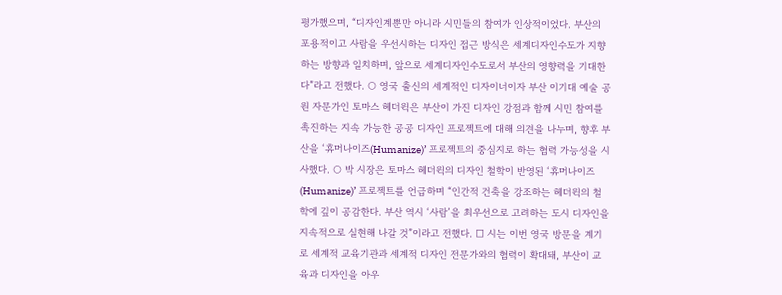평가했으며, “디자인계뿐만 아니라 시민들의 참여가 인상적이었다. 부산의 포용적이고 사람을 우선시하는 디자인 접근 방식은 세계디자인수도가 지향하는 방향과 일치하며, 앞으로 세계디자인수도로서 부산의 영향력을 기대한다”라고 전했다. ○ 영국 출신의 세계적인 디자이너이자 부산 이기대 예술 공원 자문가인 토마스 헤더윅은 부산이 가진 디자인 강점과 함께 시민 참여를 촉진하는 지속 가능한 공공 디자인 프로젝트에 대해 의견을 나누며, 향후 부산을 ‘휴머나이즈(Humanize)’ 프로젝트의 중심지로 하는 협력 가능성을 시사했다. ○ 박 시장은 토마스 헤더윅의 디자인 철학이 반영된 ‘휴머나이즈(Humanize)’ 프로젝트를 언급하며 “인간적 건축을 강조하는 헤더윅의 철학에 깊이 공감한다. 부산 역시 ‘사람’을 최우선으로 고려하는 도시 디자인을 지속적으로 실현해 나갈 것”이라고 전했다. □ 시는 이번 영국 방문을 계기로 세계적 교육기관과 세계적 디자인 전문가와의 협력이 확대돼, 부산이 교육과 디자인을 아우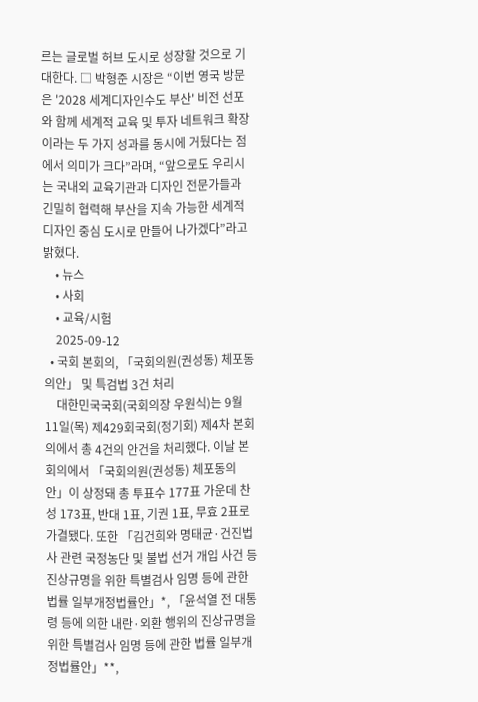르는 글로벌 허브 도시로 성장할 것으로 기대한다. □ 박형준 시장은 “이번 영국 방문은 '2028 세계디자인수도 부산' 비전 선포와 함께 세계적 교육 및 투자 네트워크 확장이라는 두 가지 성과를 동시에 거뒀다는 점에서 의미가 크다”라며, “앞으로도 우리시는 국내외 교육기관과 디자인 전문가들과 긴밀히 협력해 부산을 지속 가능한 세계적 디자인 중심 도시로 만들어 나가겠다”라고 밝혔다.
    • 뉴스
    • 사회
    • 교육/시험
    2025-09-12
  • 국회 본회의, 「국회의원(권성동) 체포동의안」 및 특검법 3건 처리
    대한민국국회(국회의장 우원식)는 9월 11일(목) 제429회국회(정기회) 제4차 본회의에서 총 4건의 안건을 처리했다. 이날 본회의에서 「국회의원(권성동) 체포동의안」이 상정돼 총 투표수 177표 가운데 찬성 173표, 반대 1표, 기권 1표, 무효 2표로 가결됐다. 또한 「김건희와 명태균·건진법사 관련 국정농단 및 불법 선거 개입 사건 등 진상규명을 위한 특별검사 임명 등에 관한 법률 일부개정법률안」*, 「윤석열 전 대통령 등에 의한 내란·외환 행위의 진상규명을 위한 특별검사 임명 등에 관한 법률 일부개정법률안」**,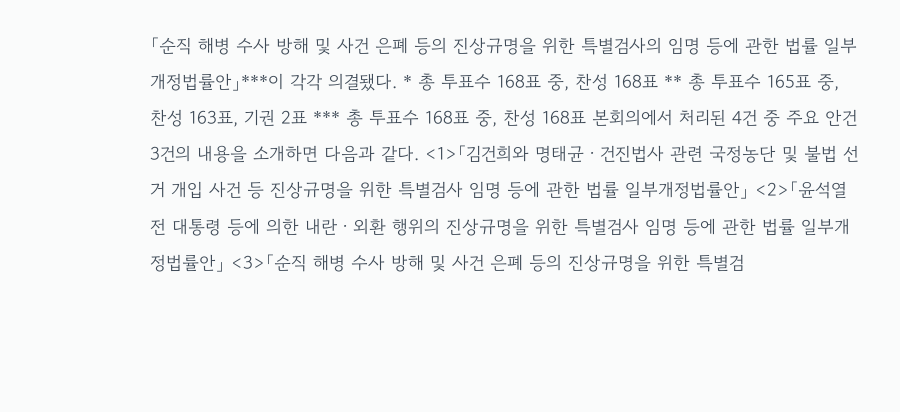「순직 해병 수사 방해 및 사건 은폐 등의 진상규명을 위한 특별검사의 임명 등에 관한 법률 일부개정법률안」***이 각각 의결됐다. * 총 투표수 168표 중, 찬성 168표 ** 총 투표수 165표 중, 찬성 163표, 기권 2표 *** 총 투표수 168표 중, 찬성 168표 본회의에서 처리된 4건 중 주요 안건 3건의 내용을 소개하면 다음과 같다. <1>「김건희와 명태균ㆍ건진법사 관련 국정농단 및 불법 선거 개입 사건 등 진상규명을 위한 특별검사 임명 등에 관한 법률 일부개정법률안」 <2>「윤석열 전 대통령 등에 의한 내란ㆍ외환 행위의 진상규명을 위한 특별검사 임명 등에 관한 법률 일부개정법률안」 <3>「순직 해병 수사 방해 및 사건 은폐 등의 진상규명을 위한 특별검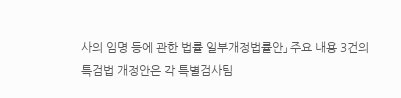사의 임명 등에 관한 법률 일부개정법률안」 주요 내용 3건의 특검법 개정안은 각 특별검사팀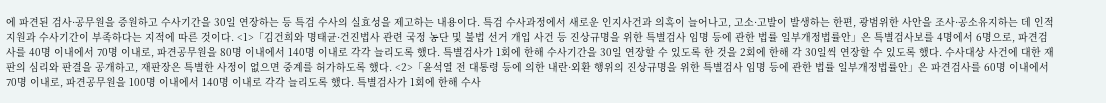에 파견된 검사·공무원을 증원하고 수사기간을 30일 연장하는 등 특검 수사의 실효성을 제고하는 내용이다. 특검 수사과정에서 새로운 인지사건과 의혹이 늘어나고, 고소·고발이 발생하는 한편, 광범위한 사안을 조사·공소유지하는 데 인적지원과 수사기간이 부족하다는 지적에 따른 것이다. <1>「김건희와 명태균·건진법사 관련 국정 농단 및 불법 선거 개입 사건 등 진상규명을 위한 특별검사 임명 등에 관한 법률 일부개정법률안」은 특별검사보를 4명에서 6명으로, 파견검사를 40명 이내에서 70명 이내로, 파견공무원을 80명 이내에서 140명 이내로 각각 늘리도록 했다. 특별검사가 1회에 한해 수사기간을 30일 연장할 수 있도록 한 것을 2회에 한해 각 30일씩 연장할 수 있도록 했다. 수사대상 사건에 대한 재판의 심리와 판결을 공개하고, 재판장은 특별한 사정이 없으면 중계를 허가하도록 했다. <2>「윤석열 전 대통령 등에 의한 내란·외환 행위의 진상규명을 위한 특별검사 임명 등에 관한 법률 일부개정법률안」은 파견검사를 60명 이내에서 70명 이내로, 파견공무원을 100명 이내에서 140명 이내로 각각 늘리도록 했다. 특별검사가 1회에 한해 수사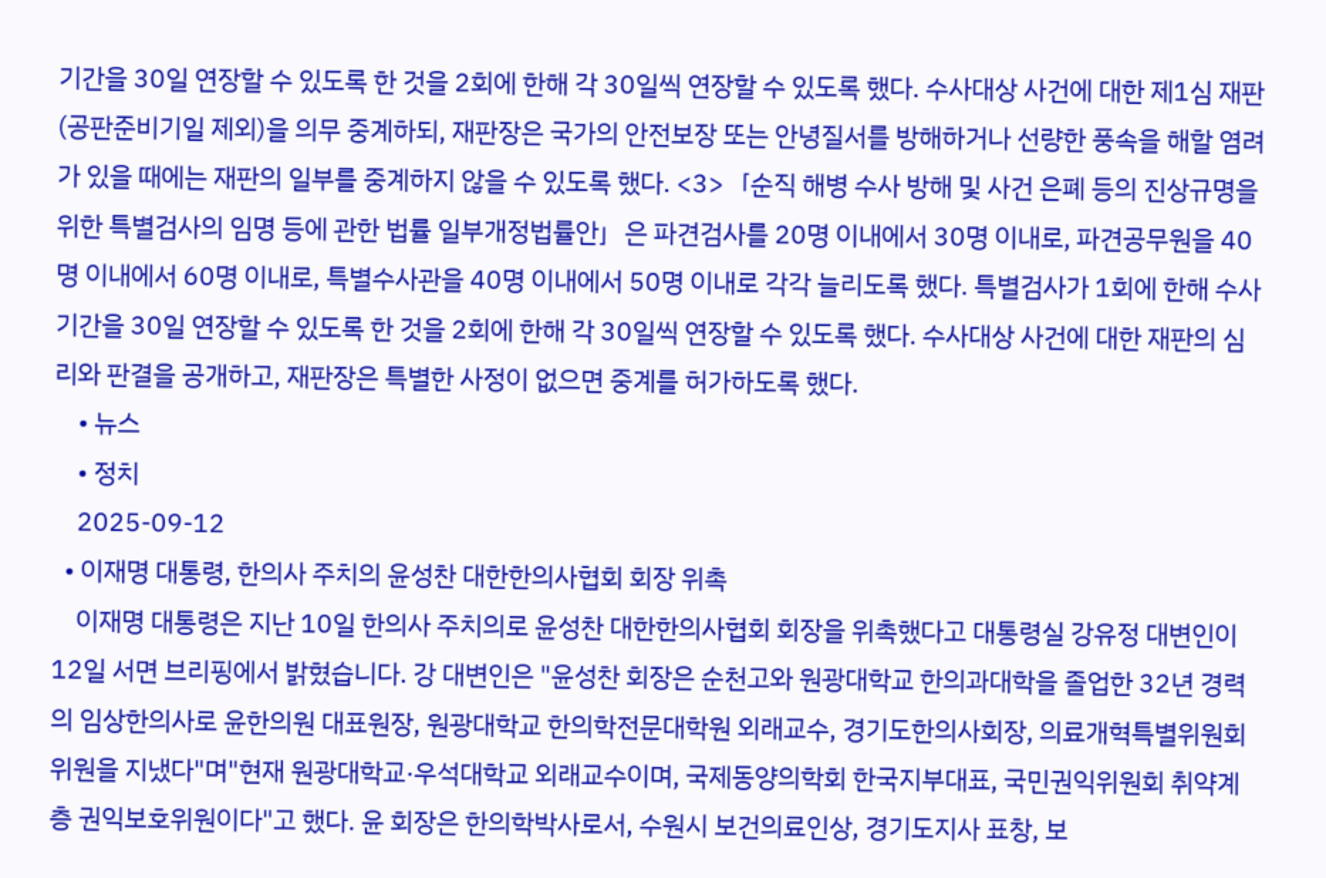기간을 30일 연장할 수 있도록 한 것을 2회에 한해 각 30일씩 연장할 수 있도록 했다. 수사대상 사건에 대한 제1심 재판(공판준비기일 제외)을 의무 중계하되, 재판장은 국가의 안전보장 또는 안녕질서를 방해하거나 선량한 풍속을 해할 염려가 있을 때에는 재판의 일부를 중계하지 않을 수 있도록 했다. <3>「순직 해병 수사 방해 및 사건 은폐 등의 진상규명을 위한 특별검사의 임명 등에 관한 법률 일부개정법률안」은 파견검사를 20명 이내에서 30명 이내로, 파견공무원을 40명 이내에서 60명 이내로, 특별수사관을 40명 이내에서 50명 이내로 각각 늘리도록 했다. 특별검사가 1회에 한해 수사기간을 30일 연장할 수 있도록 한 것을 2회에 한해 각 30일씩 연장할 수 있도록 했다. 수사대상 사건에 대한 재판의 심리와 판결을 공개하고, 재판장은 특별한 사정이 없으면 중계를 허가하도록 했다.
    • 뉴스
    • 정치
    2025-09-12
  • 이재명 대통령, 한의사 주치의 윤성찬 대한한의사협회 회장 위촉
    이재명 대통령은 지난 10일 한의사 주치의로 윤성찬 대한한의사협회 회장을 위촉했다고 대통령실 강유정 대변인이 12일 서면 브리핑에서 밝혔습니다. 강 대변인은 "윤성찬 회장은 순천고와 원광대학교 한의과대학을 졸업한 32년 경력의 임상한의사로 윤한의원 대표원장, 원광대학교 한의학전문대학원 외래교수, 경기도한의사회장, 의료개혁특별위원회 위원을 지냈다"며"현재 원광대학교·우석대학교 외래교수이며, 국제동양의학회 한국지부대표, 국민권익위원회 취약계층 권익보호위원이다"고 했다. 윤 회장은 한의학박사로서, 수원시 보건의료인상, 경기도지사 표창, 보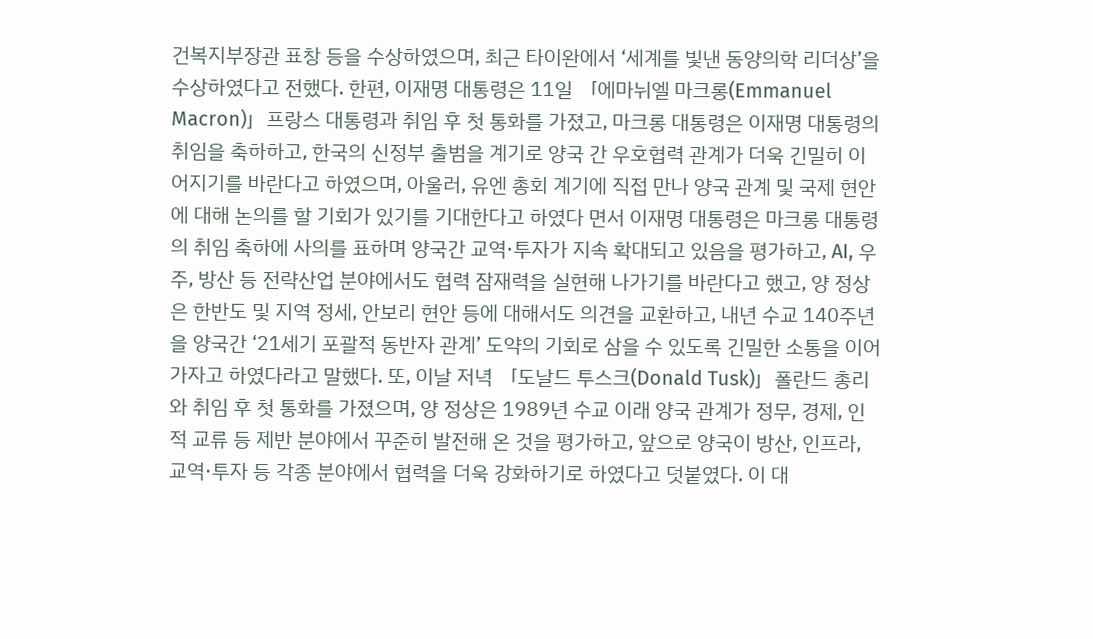건복지부장관 표창 등을 수상하였으며, 최근 타이완에서 ‘세계를 빛낸 동양의학 리더상’을 수상하였다고 전했다. 한편, 이재명 대통령은 11일 「에마뉘엘 마크롱(Emmanuel Macron)」프랑스 대통령과 취임 후 첫 통화를 가졌고, 마크롱 대통령은 이재명 대통령의 취임을 축하하고, 한국의 신정부 출범을 계기로 양국 간 우호협력 관계가 더욱 긴밀히 이어지기를 바란다고 하였으며, 아울러, 유엔 총회 계기에 직접 만나 양국 관계 및 국제 현안에 대해 논의를 할 기회가 있기를 기대한다고 하였다 면서 이재명 대통령은 마크롱 대통령의 취임 축하에 사의를 표하며 양국간 교역·투자가 지속 확대되고 있음을 평가하고, AI, 우주, 방산 등 전략산업 분야에서도 협력 잠재력을 실현해 나가기를 바란다고 했고, 양 정상은 한반도 및 지역 정세, 안보리 현안 등에 대해서도 의견을 교환하고, 내년 수교 140주년을 양국간 ‘21세기 포괄적 동반자 관계’ 도약의 기회로 삼을 수 있도록 긴밀한 소통을 이어가자고 하였다라고 말했다. 또, 이날 저녁 「도날드 투스크(Donald Tusk)」폴란드 총리와 취임 후 첫 통화를 가졌으며, 양 정상은 1989년 수교 이래 양국 관계가 정무, 경제, 인적 교류 등 제반 분야에서 꾸준히 발전해 온 것을 평가하고, 앞으로 양국이 방산, 인프라, 교역·투자 등 각종 분야에서 협력을 더욱 강화하기로 하였다고 덧붙였다. 이 대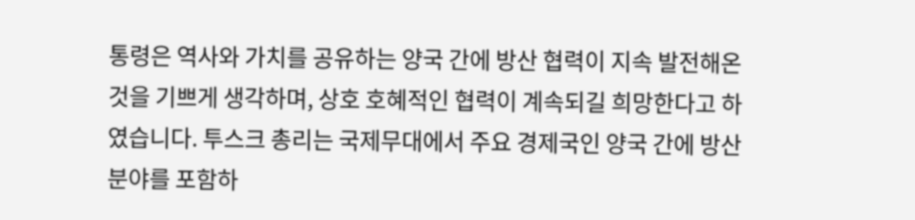통령은 역사와 가치를 공유하는 양국 간에 방산 협력이 지속 발전해온 것을 기쁘게 생각하며, 상호 호혜적인 협력이 계속되길 희망한다고 하였습니다. 투스크 총리는 국제무대에서 주요 경제국인 양국 간에 방산 분야를 포함하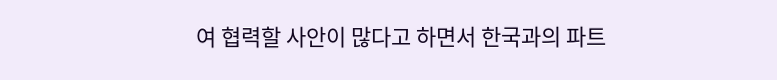여 협력할 사안이 많다고 하면서 한국과의 파트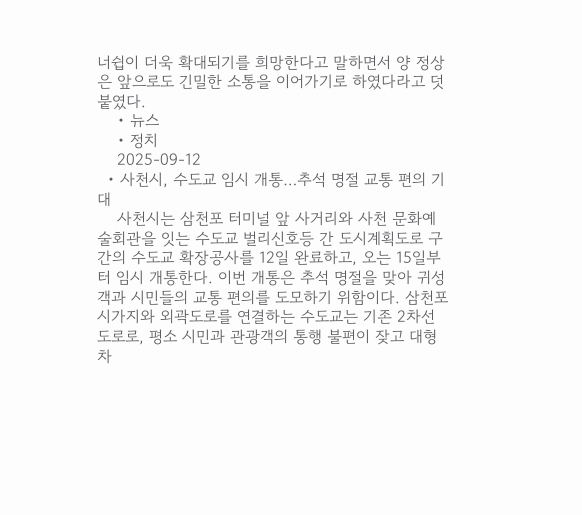너쉽이 더욱 확대되기를 희망한다고 말하면서 양 정상은 앞으로도 긴밀한 소통을 이어가기로 하였다라고 덧붙였다.
    • 뉴스
    • 정치
    2025-09-12
  • 사천시, 수도교 임시 개통…추석 명절 교통 편의 기대
    사천시는 삼천포 터미널 앞 사거리와 사천 문화예술회관을 잇는 수도교 벌리신호등 간 도시계획도로 구간의 수도교 확장공사를 12일 완료하고, 오는 15일부터 임시 개통한다. 이번 개통은 추석 명절을 맞아 귀성객과 시민들의 교통 편의를 도모하기 위함이다. 삼천포 시가지와 외곽도로를 연결하는 수도교는 기존 2차선 도로로, 평소 시민과 관광객의 통행 불편이 잦고 대형 차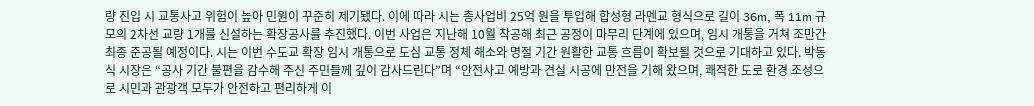량 진입 시 교통사고 위험이 높아 민원이 꾸준히 제기됐다. 이에 따라 시는 총사업비 25억 원을 투입해 합성형 라멘교 형식으로 길이 36m, 폭 11m 규모의 2차선 교량 1개를 신설하는 확장공사를 추진했다. 이번 사업은 지난해 10월 착공해 최근 공정이 마무리 단계에 있으며, 임시 개통을 거쳐 조만간 최종 준공될 예정이다. 시는 이번 수도교 확장 임시 개통으로 도심 교통 정체 해소와 명절 기간 원활한 교통 흐름이 확보될 것으로 기대하고 있다. 박동식 시장은 “공사 기간 불편을 감수해 주신 주민들께 깊이 감사드린다”며 “안전사고 예방과 견실 시공에 만전을 기해 왔으며, 쾌적한 도로 환경 조성으로 시민과 관광객 모두가 안전하고 편리하게 이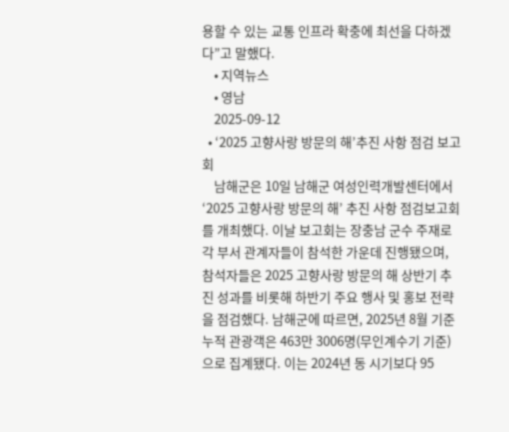용할 수 있는 교통 인프라 확충에 최선을 다하겠다”고 말했다.
    • 지역뉴스
    • 영남
    2025-09-12
  • ‘2025 고향사랑 방문의 해’추진 사항 점검 보고회
    남해군은 10일 남해군 여성인력개발센터에서 ‘2025 고향사랑 방문의 해’ 추진 사항 점검보고회를 개최했다. 이날 보고회는 장충남 군수 주재로 각 부서 관계자들이 참석한 가운데 진행됐으며, 참석자들은 2025 고향사랑 방문의 해 상반기 추진 성과를 비롯해 하반기 주요 행사 및 홍보 전략을 점검했다. 남해군에 따르면, 2025년 8월 기준 누적 관광객은 463만 3006명(무인계수기 기준)으로 집계됐다. 이는 2024년 동 시기보다 95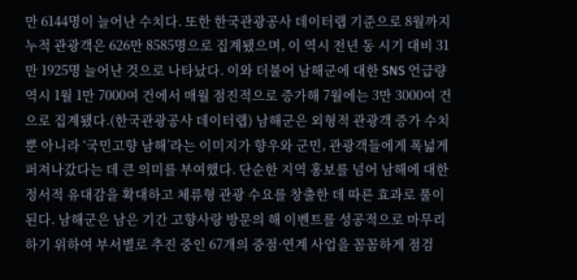만 6144명이 늘어난 수치다. 또한 한국관광공사 데이터랩 기준으로 8월까지 누적 관광객은 626만 8585명으로 집계됐으며, 이 역시 전년 동 시기 대비 31만 1925명 늘어난 것으로 나타났다. 이와 더불어 남해군에 대한 SNS 언급량 역시 1월 1만 7000여 건에서 매월 점진적으로 증가해 7월에는 3만 3000여 건으로 집계됐다.(한국관광공사 데이터랩) 남해군은 외형적 관광객 증가 수치뿐 아니라 ‘국민고향 남해’라는 이미지가 향우와 군민, 관광객들에게 폭넓게 퍼져나갔다는 데 큰 의미를 부여했다. 단순한 지역 홍보를 넘어 남해에 대한 정서적 유대감을 확대하고 체류형 관광 수요를 창출한 데 따른 효과로 풀이된다. 남해군은 남은 기간 고향사랑 방문의 해 이벤트를 성공적으로 마무리 하기 위하여 부서별로 추진 중인 67개의 중점·연계 사업을 꼼꼼하게 점검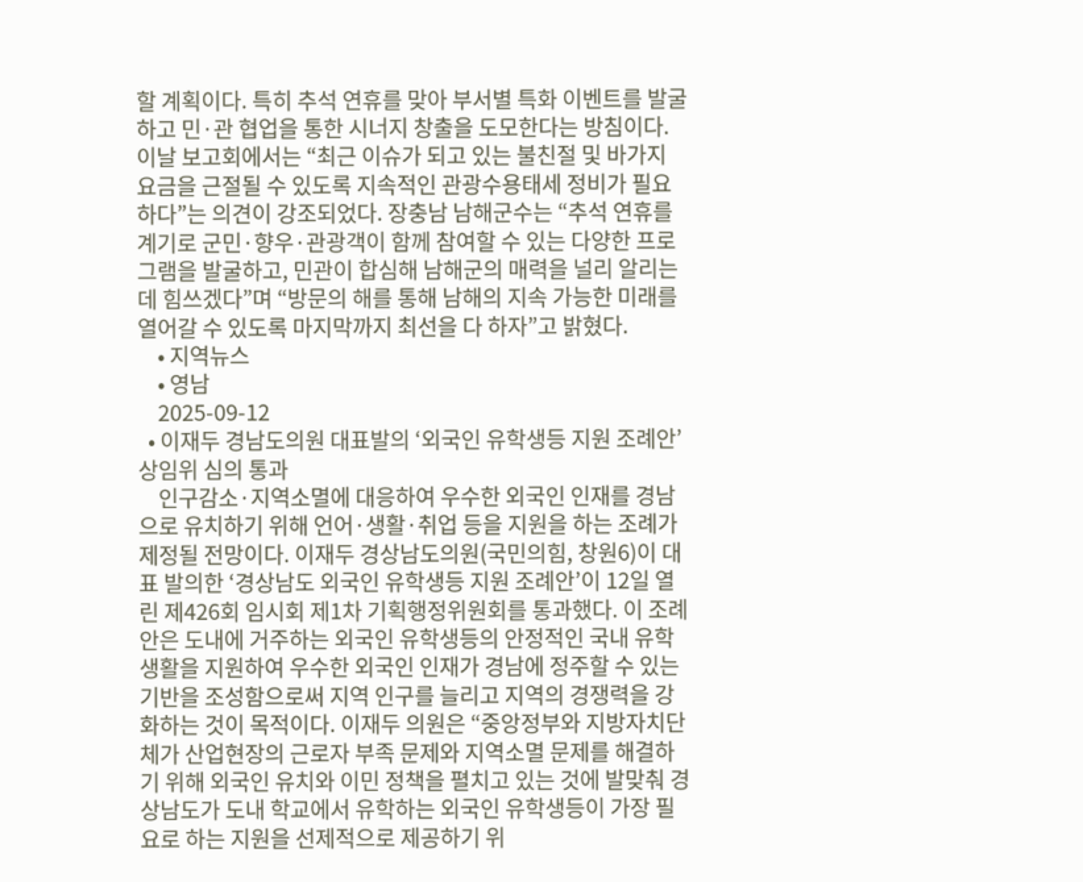할 계획이다. 특히 추석 연휴를 맞아 부서별 특화 이벤트를 발굴하고 민·관 협업을 통한 시너지 창출을 도모한다는 방침이다. 이날 보고회에서는 “최근 이슈가 되고 있는 불친절 및 바가지 요금을 근절될 수 있도록 지속적인 관광수용태세 정비가 필요하다”는 의견이 강조되었다. 장충남 남해군수는 “추석 연휴를 계기로 군민·향우·관광객이 함께 참여할 수 있는 다양한 프로그램을 발굴하고, 민관이 합심해 남해군의 매력을 널리 알리는 데 힘쓰겠다”며 “방문의 해를 통해 남해의 지속 가능한 미래를 열어갈 수 있도록 마지막까지 최선을 다 하자”고 밝혔다.
    • 지역뉴스
    • 영남
    2025-09-12
  • 이재두 경남도의원 대표발의 ‘외국인 유학생등 지원 조례안’ 상임위 심의 통과
    인구감소·지역소멸에 대응하여 우수한 외국인 인재를 경남으로 유치하기 위해 언어·생활·취업 등을 지원을 하는 조례가 제정될 전망이다. 이재두 경상남도의원(국민의힘, 창원6)이 대표 발의한 ‘경상남도 외국인 유학생등 지원 조례안’이 12일 열린 제426회 임시회 제1차 기획행정위원회를 통과했다. 이 조례안은 도내에 거주하는 외국인 유학생등의 안정적인 국내 유학 생활을 지원하여 우수한 외국인 인재가 경남에 정주할 수 있는 기반을 조성함으로써 지역 인구를 늘리고 지역의 경쟁력을 강화하는 것이 목적이다. 이재두 의원은 “중앙정부와 지방자치단체가 산업현장의 근로자 부족 문제와 지역소멸 문제를 해결하기 위해 외국인 유치와 이민 정책을 펼치고 있는 것에 발맞춰 경상남도가 도내 학교에서 유학하는 외국인 유학생등이 가장 필요로 하는 지원을 선제적으로 제공하기 위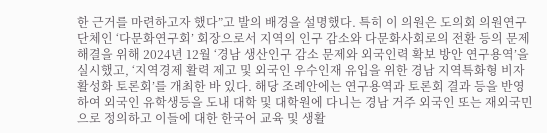한 근거를 마련하고자 했다”고 발의 배경을 설명했다. 특히 이 의원은 도의회 의원연구단체인 ‘다문화연구회’ 회장으로서 지역의 인구 감소와 다문화사회로의 전환 등의 문제 해결을 위해 2024년 12월 ‘경남 생산인구 감소 문제와 외국인력 확보 방안 연구용역’을 실시했고, ‘지역경제 활력 제고 및 외국인 우수인재 유입을 위한 경남 지역특화형 비자활성화 토론회’를 개최한 바 있다. 해당 조례안에는 연구용역과 토론회 결과 등을 반영하여 외국인 유학생등을 도내 대학 및 대학원에 다니는 경남 거주 외국인 또는 재외국민으로 정의하고 이들에 대한 한국어 교육 및 생활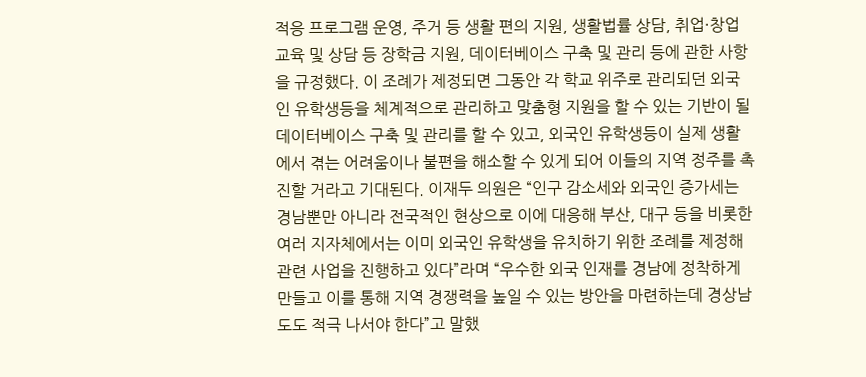적응 프로그램 운영, 주거 등 생활 편의 지원, 생활법률 상담, 취업·창업 교육 및 상담 등 장학금 지원, 데이터베이스 구축 및 관리 등에 관한 사항을 규정했다. 이 조례가 제정되면 그동안 각 학교 위주로 관리되던 외국인 유학생등을 체계적으로 관리하고 맞춤형 지원을 할 수 있는 기반이 될 데이터베이스 구축 및 관리를 할 수 있고, 외국인 유학생등이 실제 생활에서 겪는 어려움이나 불편을 해소할 수 있게 되어 이들의 지역 정주를 촉진할 거라고 기대된다. 이재두 의원은 “인구 감소세와 외국인 증가세는 경남뿐만 아니라 전국적인 현상으로 이에 대응해 부산, 대구 등을 비롯한 여러 지자체에서는 이미 외국인 유학생을 유치하기 위한 조례를 제정해 관련 사업을 진행하고 있다”라며 “우수한 외국 인재를 경남에 정착하게 만들고 이를 통해 지역 경쟁력을 높일 수 있는 방안을 마련하는데 경상남도도 적극 나서야 한다”고 말했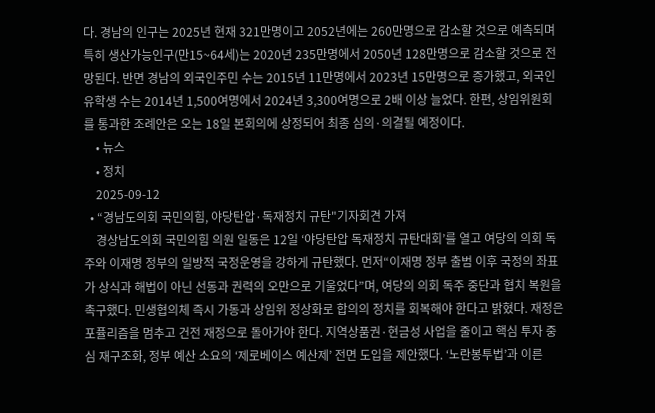다. 경남의 인구는 2025년 현재 321만명이고 2052년에는 260만명으로 감소할 것으로 예측되며 특히 생산가능인구(만15~64세)는 2020년 235만명에서 2050년 128만명으로 감소할 것으로 전망된다. 반면 경남의 외국인주민 수는 2015년 11만명에서 2023년 15만명으로 증가했고, 외국인 유학생 수는 2014년 1,500여명에서 2024년 3,300여명으로 2배 이상 늘었다. 한편, 상임위원회를 통과한 조례안은 오는 18일 본회의에 상정되어 최종 심의·의결될 예정이다.
    • 뉴스
    • 정치
    2025-09-12
  • “경남도의회 국민의힘, 야당탄압·독재정치 규탄"기자회견 가져
    경상남도의회 국민의힘 의원 일동은 12일 ‘야당탄압 독재정치 규탄대회’를 열고 여당의 의회 독주와 이재명 정부의 일방적 국정운영을 강하게 규탄했다. 먼저“이재명 정부 출범 이후 국정의 좌표가 상식과 해법이 아닌 선동과 권력의 오만으로 기울었다”며, 여당의 의회 독주 중단과 협치 복원을 촉구했다. 민생협의체 즉시 가동과 상임위 정상화로 합의의 정치를 회복해야 한다고 밝혔다. 재정은 포퓰리즘을 멈추고 건전 재정으로 돌아가야 한다. 지역상품권·현금성 사업을 줄이고 핵심 투자 중심 재구조화, 정부 예산 소요의 ‘제로베이스 예산제’ 전면 도입을 제안했다. ‘노란봉투법’과 이른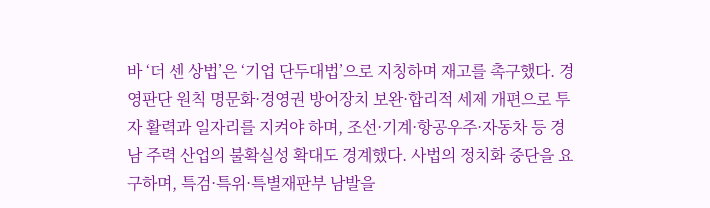바 ‘더 센 상법’은 ‘기업 단두대법’으로 지칭하며 재고를 촉구했다. 경영판단 원칙 명문화·경영권 방어장치 보완·합리적 세제 개편으로 투자 활력과 일자리를 지켜야 하며, 조선·기계·항공우주·자동차 등 경남 주력 산업의 불확실성 확대도 경계했다. 사법의 정치화 중단을 요구하며, 특검·특위·특별재판부 남발을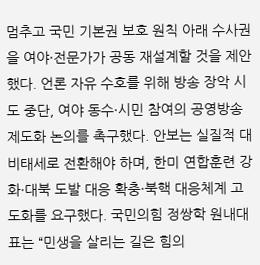멈추고 국민 기본권 보호 원칙 아래 수사권을 여야·전문가가 공동 재설계할 것을 제안했다. 언론 자유 수호를 위해 방송 장악 시도 중단, 여야 동수·시민 참여의 공영방송 제도화 논의를 촉구했다. 안보는 실질적 대비태세로 전환해야 하며, 한미 연합훈련 강화·대북 도발 대응 확충·북핵 대응체계 고도화를 요구했다. 국민의힘 정쌍학 원내대표는 “민생을 살리는 길은 힘의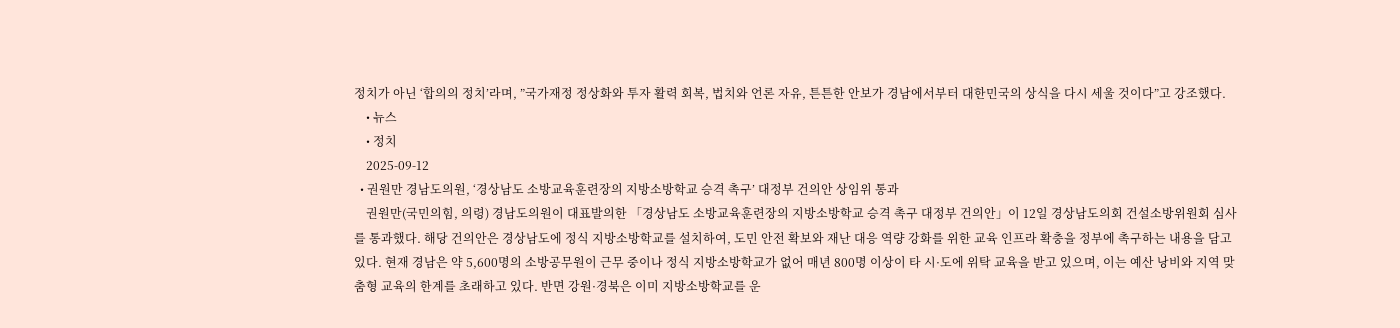정치가 아닌 ‘합의의 정치’라며, ”국가재정 정상화와 투자 활력 회복, 법치와 언론 자유, 튼튼한 안보가 경남에서부터 대한민국의 상식을 다시 세울 것이다”고 강조했다.
    • 뉴스
    • 정치
    2025-09-12
  • 권원만 경남도의원, ‘경상남도 소방교육훈련장의 지방소방학교 승격 촉구’ 대정부 건의안 상임위 통과
    권원만(국민의힘, 의령) 경남도의원이 대표발의한 「경상남도 소방교육훈련장의 지방소방학교 승격 촉구 대정부 건의안」이 12일 경상남도의회 건설소방위원회 심사를 통과했다. 해당 건의안은 경상남도에 정식 지방소방학교를 설치하여, 도민 안전 확보와 재난 대응 역량 강화를 위한 교육 인프라 확충을 정부에 촉구하는 내용을 담고 있다. 현재 경남은 약 5,600명의 소방공무원이 근무 중이나 정식 지방소방학교가 없어 매년 800명 이상이 타 시·도에 위탁 교육을 받고 있으며, 이는 예산 낭비와 지역 맞춤형 교육의 한계를 초래하고 있다. 반면 강원·경북은 이미 지방소방학교를 운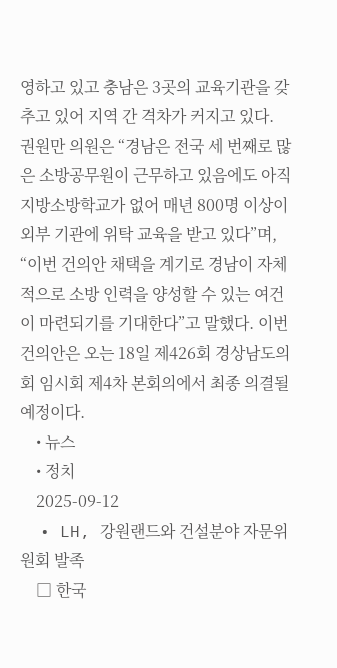영하고 있고 충남은 3곳의 교육기관을 갖추고 있어 지역 간 격차가 커지고 있다. 권원만 의원은 “경남은 전국 세 번째로 많은 소방공무원이 근무하고 있음에도 아직 지방소방학교가 없어 매년 800명 이상이 외부 기관에 위탁 교육을 받고 있다”며, “이번 건의안 채택을 계기로 경남이 자체적으로 소방 인력을 양성할 수 있는 여건이 마련되기를 기대한다”고 말했다. 이번 건의안은 오는 18일 제426회 경상남도의회 임시회 제4차 본회의에서 최종 의결될 예정이다.
    • 뉴스
    • 정치
    2025-09-12
  • LH, 강원랜드와 건설분야 자문위원회 발족
    □ 한국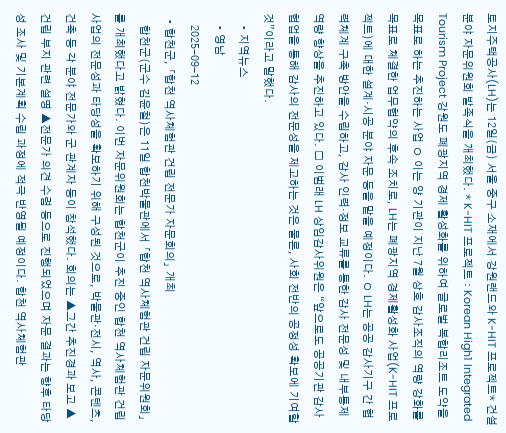토지주택공사(LH)는 12일(금) 서울 중구 소재에서 강원랜드와 K-HIT 프로젝트* 건설 분야 자문위원회 발족식을 개최했다. * K-HIT 프로젝트 : Korean High1 Integrated Tourism Project 강원도 폐광지역 경제 활성화를 위하여 글로벌 복합리조트 도약을 목표로 하는 추진하는 사업 ㅇ 이는 양 기관이 지난 7월 상호 감사조직의 역량 강화를 목표로 체결한 업무협약의 후속 조치로, LH는 폐광지역 경제활성화 사업(K-HIT 프로젝트)에 대한 설계·시공 분야 자문 등을 맡을 예정이다. ㅇ LH는 공공 감사기구 간 협력체계 구축 방안을 수립하고, 감사 인력·정보 교류를 통한 감사 전문성 및 내부통제 역량 향상을 추진하고 있다. □ 이범래 LH 상임감사위원은 “앞으로도 공공기관 감사 협업을 통해 감사의 전문성을 제고하는 것은 물론, 사회 전반의 공정성 확보에 기여할 것”이라고 말했다.
    • 지역뉴스
    • 영남
    2025-09-12
  • 합천군, 「합천 역사체험관 건립 전문가 자문회의」 개최
    합천군(군수 김윤철)은 11일 합천박물관에서 「합천 역사체험관 건립 자문위원회」를 개최했다고 밝혔다. 이번 자문위원회는 합천군이 추진 중인 합천 역사체험관 건립 사업의 전문성과 타당성을 확보하기 위해 구성된 것으로, 박물관·전시, 역사, 콘텐츠, 건축 등 각 분야 전문가와 군 관계자 등이 참석했다. 회의는 ▲그간 추진경과 보고 ▲건립 부지 관련 설명 ▲전문가 의견 수렴 등으로 진행되었으며 자문 결과는 향후 타당성 조사 및 기본계획 수립 과정에 적극 반영될 예정이다. 합천 역사체험관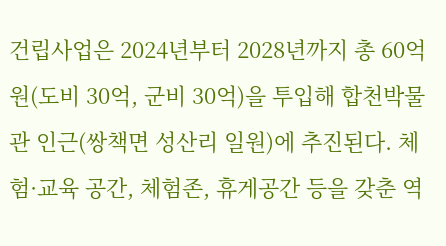건립사업은 2024년부터 2028년까지 총 60억 원(도비 30억, 군비 30억)을 투입해 합천박물관 인근(쌍책면 성산리 일원)에 추진된다. 체험·교육 공간, 체험존, 휴게공간 등을 갖춘 역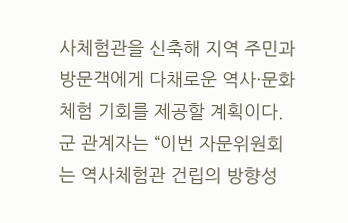사체험관을 신축해 지역 주민과 방문객에게 다채로운 역사·문화 체험 기회를 제공할 계획이다. 군 관계자는 “이번 자문위원회는 역사체험관 건립의 방향성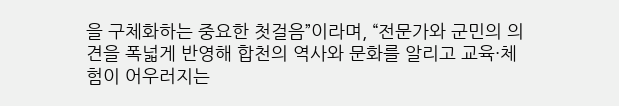을 구체화하는 중요한 첫걸음”이라며, “전문가와 군민의 의견을 폭넓게 반영해 합천의 역사와 문화를 알리고 교육·체험이 어우러지는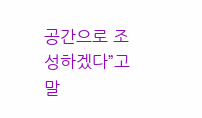공간으로 조성하겠다”고 말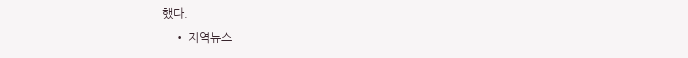했다.
    • 지역뉴스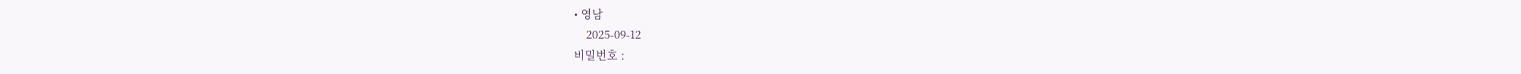• 영남
    2025-09-12
비밀번호 :